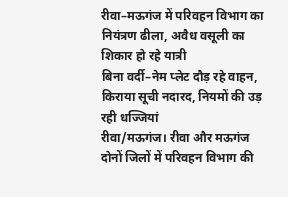रीवा–मऊगंज में परिवहन विभाग का नियंत्रण ढीला, अवैध वसूली का शिकार हो रहे यात्री
बिना वर्दी–नेम प्लेट दौड़ रहे वाहन, किराया सूची नदारद, नियमों की उड़ रही धज्जियां
रीवा/मऊगंज। रीवा और मऊगंज दोनों जिलों में परिवहन विभाग की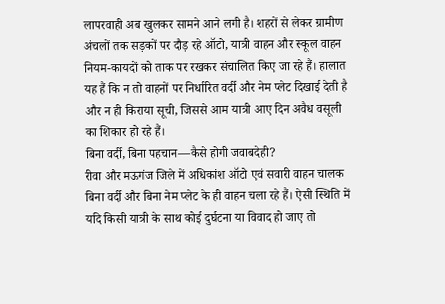लापरवाही अब खुलकर सामने आने लगी है। शहरों से लेकर ग्रामीण अंचलों तक सड़कों पर दौड़ रहे ऑटो, यात्री वाहन और स्कूल वाहन नियम-कायदों को ताक पर रखकर संचालित किए जा रहे हैं। हालात यह हैं कि न तो वाहनों पर निर्धारित वर्दी और नेम प्लेट दिखाई देती है और न ही किराया सूची, जिससे आम यात्री आए दिन अवैध वसूली का शिकार हो रहे हैं।
बिना वर्दी, बिना पहचान—कैसे होगी जवाबदेही?
रीवा और मऊगंज जिले में अधिकांश ऑटो एवं सवारी वाहन चालक बिना वर्दी और बिना नेम प्लेट के ही वाहन चला रहे हैं। ऐसी स्थिति में यदि किसी यात्री के साथ कोई दुर्घटना या विवाद हो जाए तो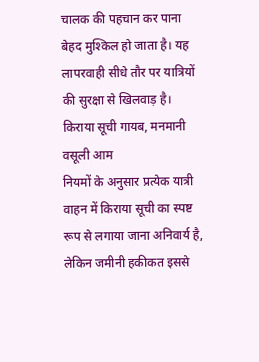चालक की पहचान कर पाना बेहद मुश्किल हो जाता है। यह लापरवाही सीधे तौर पर यात्रियों की सुरक्षा से खिलवाड़ है।
किराया सूची गायब, मनमानी वसूली आम
नियमों के अनुसार प्रत्येक यात्री वाहन में किराया सूची का स्पष्ट रूप से लगाया जाना अनिवार्य है, लेकिन जमीनी हकीकत इससे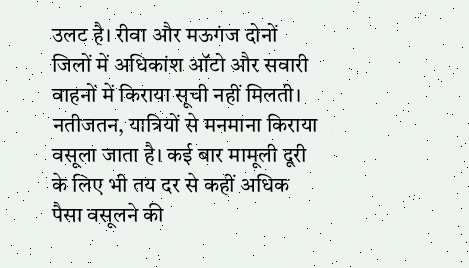उलट है। रीवा और मऊगंज दोनों जिलों में अधिकांश ऑटो और सवारी वाहनों में किराया सूची नहीं मिलती। नतीजतन, यात्रियों से मनमाना किराया वसूला जाता है। कई बार मामूली दूरी के लिए भी तय दर से कहीं अधिक पैसा वसूलने की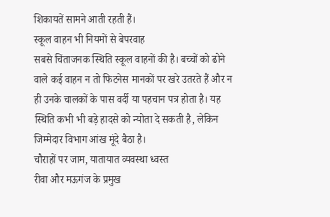शिकायतें सामने आती रहती हैं।
स्कूल वाहन भी नियमों से बेपरवाह
सबसे चिंताजनक स्थिति स्कूल वाहनों की है। बच्चों को ढोने वाले कई वाहन न तो फिटनेस मानकों पर खरे उतरते हैं और न ही उनके चालकों के पास वर्दी या पहचान पत्र होता है। यह स्थिति कभी भी बड़े हादसे को न्योता दे सकती है, लेकिन जिम्मेदार विभाग आंख मूंदे बैठा है।
चौराहों पर जाम, यातायात व्यवस्था ध्वस्त
रीवा और मऊगंज के प्रमुख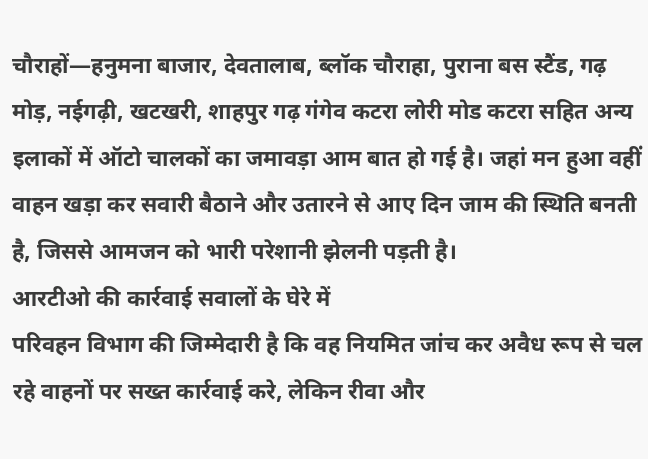चौराहों—हनुमना बाजार, देवतालाब, ब्लॉक चौराहा, पुराना बस स्टैंड, गढ़ मोड़, नईगढ़ी, खटखरी, शाहपुर गढ़ गंगेव कटरा लोरी मोड कटरा सहित अन्य इलाकों में ऑटो चालकों का जमावड़ा आम बात हो गई है। जहां मन हुआ वहीं वाहन खड़ा कर सवारी बैठाने और उतारने से आए दिन जाम की स्थिति बनती है, जिससे आमजन को भारी परेशानी झेलनी पड़ती है।
आरटीओ की कार्रवाई सवालों के घेरे में
परिवहन विभाग की जिम्मेदारी है कि वह नियमित जांच कर अवैध रूप से चल रहे वाहनों पर सख्त कार्रवाई करे, लेकिन रीवा और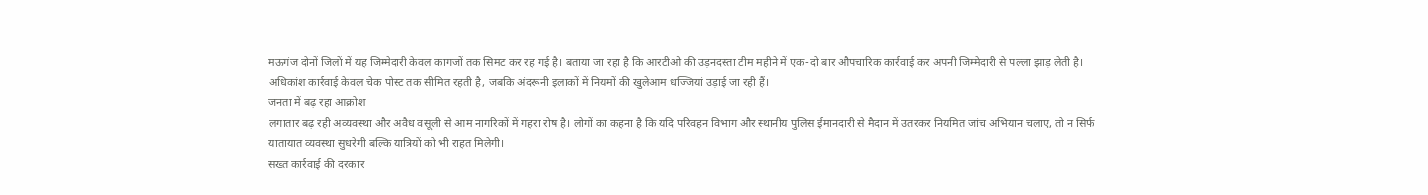मऊगंज दोनों जिलों में यह जिम्मेदारी केवल कागजों तक सिमट कर रह गई है। बताया जा रहा है कि आरटीओ की उड़नदस्ता टीम महीने में एक-दो बार औपचारिक कार्रवाई कर अपनी जिम्मेदारी से पल्ला झाड़ लेती है। अधिकांश कार्रवाई केवल चेक पोस्ट तक सीमित रहती है, जबकि अंदरूनी इलाकों में नियमों की खुलेआम धज्जियां उड़ाई जा रही हैं।
जनता में बढ़ रहा आक्रोश
लगातार बढ़ रही अव्यवस्था और अवैध वसूली से आम नागरिकों में गहरा रोष है। लोगों का कहना है कि यदि परिवहन विभाग और स्थानीय पुलिस ईमानदारी से मैदान में उतरकर नियमित जांच अभियान चलाए, तो न सिर्फ यातायात व्यवस्था सुधरेगी बल्कि यात्रियों को भी राहत मिलेगी।
सख्त कार्रवाई की दरकार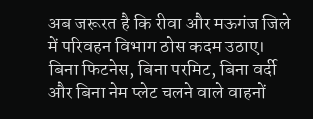अब जरूरत है कि रीवा और मऊगंज जिले में परिवहन विभाग ठोस कदम उठाए। बिना फिटनेस, बिना परमिट, बिना वर्दी और बिना नेम प्लेट चलने वाले वाहनों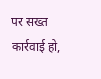पर सख्त कार्रवाई हो,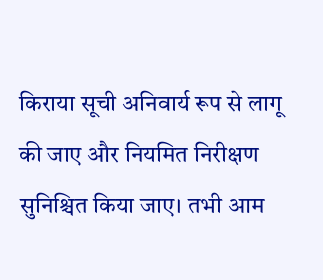किराया सूची अनिवार्य रूप से लागू की जाए और नियमित निरीक्षण सुनिश्चित किया जाए। तभी आम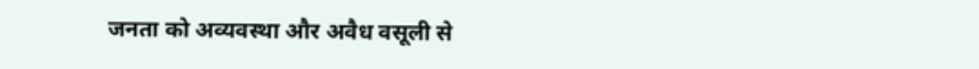जनता को अव्यवस्था और अवैध वसूली से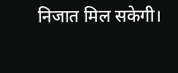निजात मिल सकेगी।